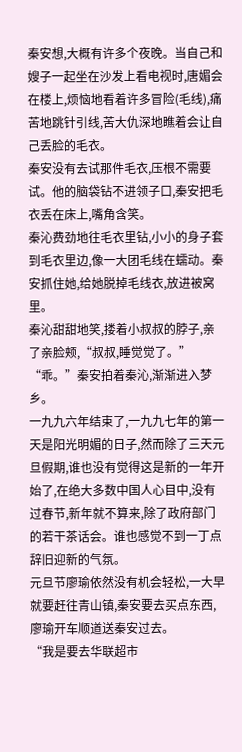秦安想,大概有许多个夜晚。当自己和嫂子一起坐在沙发上看电视时,唐媚会在楼上,烦恼地看着许多冒险(毛线),痛苦地跳针引线,苦大仇深地瞧着会让自己丢脸的毛衣。
秦安没有去试那件毛衣,压根不需要试。他的脑袋钻不进领子口,秦安把毛衣丢在床上,嘴角含笑。
秦沁费劲地往毛衣里钻,小小的身子套到毛衣里边,像一大团毛线在蠕动。秦安抓住她,给她脱掉毛线衣,放进被窝里。
秦沁甜甜地笑,搂着小叔叔的脖子,亲了亲脸颊,“叔叔,睡觉觉了。”
“乖。”秦安拍着秦沁,渐渐进入梦乡。
一九九六年结束了,一九九七年的第一天是阳光明媚的日子,然而除了三天元旦假期,谁也没有觉得这是新的一年开始了,在绝大多数中国人心目中,没有过春节,新年就不算来,除了政府部门的若干茶话会。谁也感觉不到一丁点辞旧迎新的气氛。
元旦节廖瑜依然没有机会轻松,一大早就要赶往青山镇,秦安要去买点东西,廖瑜开车顺道送秦安过去。
“我是要去华联超市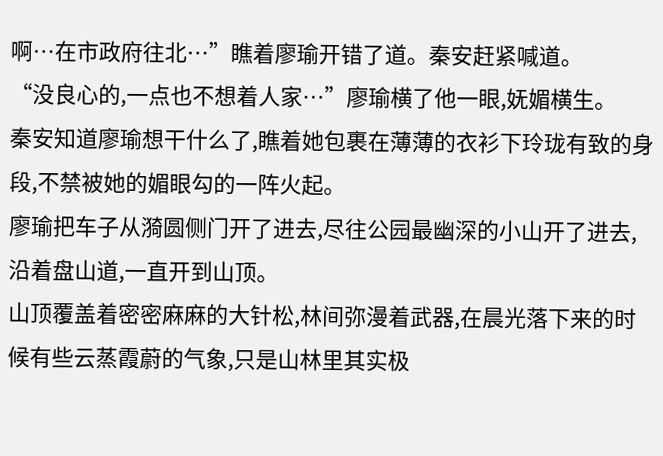啊…在市政府往北…”瞧着廖瑜开错了道。秦安赶紧喊道。
“没良心的,一点也不想着人家…”廖瑜横了他一眼,妩媚横生。
秦安知道廖瑜想干什么了,瞧着她包裹在薄薄的衣衫下玲珑有致的身段,不禁被她的媚眼勾的一阵火起。
廖瑜把车子从漪圆侧门开了进去,尽往公园最幽深的小山开了进去,沿着盘山道,一直开到山顶。
山顶覆盖着密密麻麻的大针松,林间弥漫着武器,在晨光落下来的时候有些云蒸霞蔚的气象,只是山林里其实极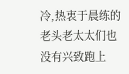冷,热衷于晨练的老头老太太们也没有兴致跑上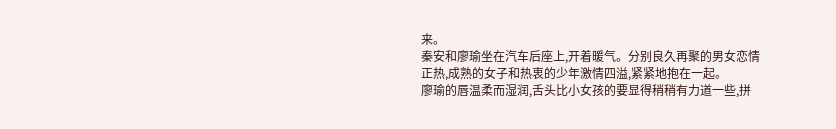来。
秦安和廖瑜坐在汽车后座上,开着暖气。分别良久再聚的男女恋情正热,成熟的女子和热衷的少年激情四溢,紧紧地抱在一起。
廖瑜的唇温柔而湿润,舌头比小女孩的要显得稍稍有力道一些,拼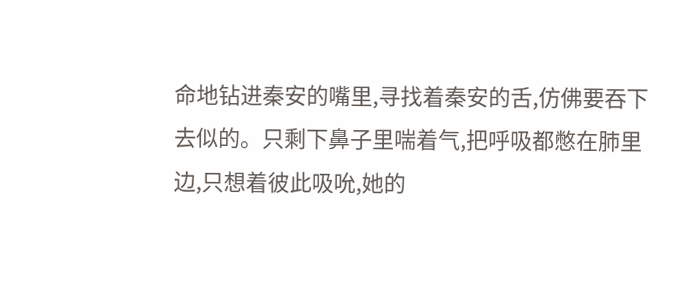命地钻进秦安的嘴里,寻找着秦安的舌,仿佛要吞下去似的。只剩下鼻子里喘着气,把呼吸都憋在肺里边,只想着彼此吸吮,她的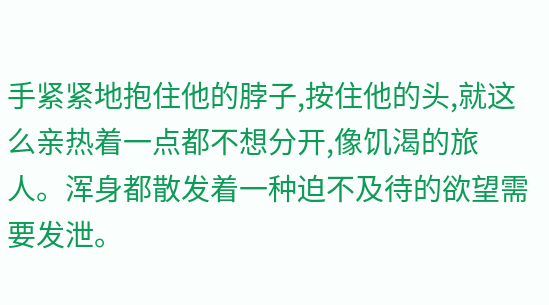手紧紧地抱住他的脖子,按住他的头,就这么亲热着一点都不想分开,像饥渴的旅人。浑身都散发着一种迫不及待的欲望需要发泄。